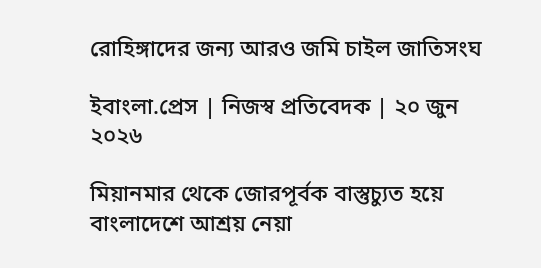রোহিঙ্গাদের জন্য আরও জমি চাইল জাতিসংঘ

ইবাংলা.প্রেস | নিজস্ব প্রতিবেদক | ২০ জুন ২০২৬

মিয়ানমার থেকে জোরপূর্বক বাস্তুচ্যুত হয়ে বাংলাদেশে আশ্রয় নেয়া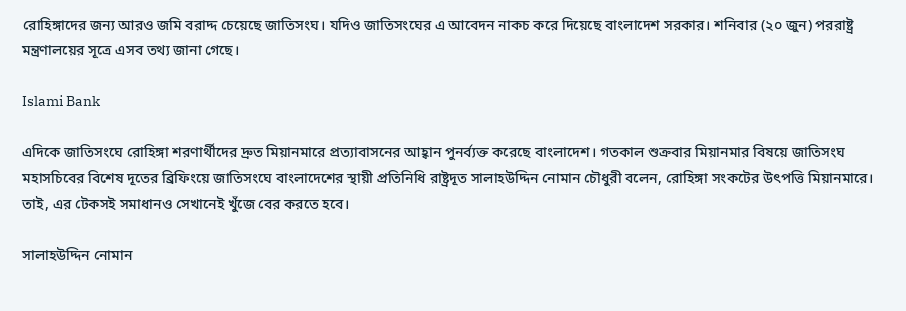রোহিঙ্গাদের জন্য আরও জমি বরাদ্দ চেয়েছে জাতিসংঘ। যদিও জাতিসংঘের এ আবেদন নাকচ করে দিয়েছে বাংলাদেশ সরকার। শনিবার (২০ জুন) পররাষ্ট্র মন্ত্রণালয়ের সূত্রে এসব তথ্য জানা গেছে।

Islami Bank

এদিকে জাতিসংঘে রোহিঙ্গা শরণার্থীদের দ্রুত মিয়ানমারে প্রত্যাবাসনের আহ্বান পুনর্ব্যক্ত করেছে বাংলাদেশ। গতকাল শুক্রবার মিয়ানমার বিষয়ে জাতিসংঘ মহাসচিবের বিশেষ দূতের ব্রিফিংয়ে জাতিসংঘে বাংলাদেশের স্থায়ী প্রতিনিধি রাষ্ট্রদূত সালাহউদ্দিন নোমান চৌধুরী বলেন, রোহিঙ্গা সংকটের উৎপত্তি মিয়ানমারে। তাই, এর টেকসই সমাধানও সেখানেই খুঁজে বের করতে হবে।

সালাহউদ্দিন নোমান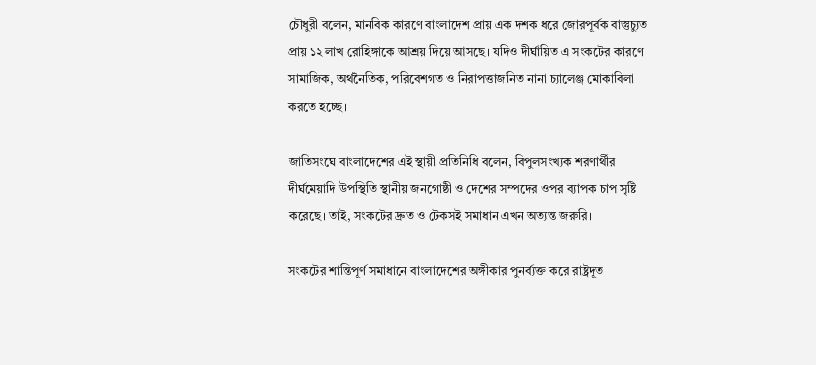চৌধুরী বলেন, মানবিক কারণে বাংলাদেশ প্রায় এক দশক ধরে জোরপূর্বক বাস্তুচ্যুত প্রায় ১২ লাখ রোহিঙ্গাকে আশ্রয় দিয়ে আসছে। যদিও দীর্ঘায়িত এ সংকটের কারণে সামাজিক, অর্থনৈতিক, পরিবেশগত ও নিরাপত্তাজনিত নানা চ্যালেঞ্জ মোকাবিলা করতে হচ্ছে।

জাতিসংঘে বাংলাদেশের এই স্থায়ী প্রতিনিধি বলেন, বিপুলসংখ্যক শরণার্থীর দীর্ঘমেয়াদি উপস্থিতি স্থানীয় জনগোষ্ঠী ও দেশের সম্পদের ওপর ব্যাপক চাপ সৃষ্টি করেছে। তাই, সংকটের দ্রুত ও টেকসই সমাধান এখন অত্যন্ত জরুরি।

সংকটের শান্তিপূর্ণ সমাধানে বাংলাদেশের অঙ্গীকার পুনর্ব্যক্ত করে রাষ্ট্রদূত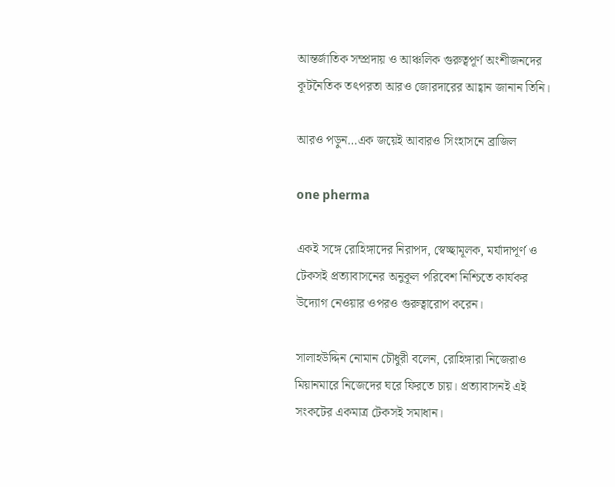আন্তর্জাতিক সম্প্রদায় ও আঞ্চলিক গুরুত্বপূর্ণ অংশীজনদের কূটনৈতিক তৎপরতা আরও জোরদারের আহ্বান জানান তিনি।

আরও পড়ুন…এক জয়েই আবারও সিংহাসনে ব্রাজিল

one pherma

একই সঙ্গে রোহিঙ্গাদের নিরাপদ, স্বেচ্ছামূলক, মর্যাদাপূর্ণ ও টেকসই প্রত্যাবাসনের অনুকূল পরিবেশ নিশ্চিতে কার্যকর উদ্যোগ নেওয়ার ওপরও গুরুত্বারোপ করেন।

সালাহউদ্দিন নোমান চৌধুরী বলেন, রোহিঙ্গারা নিজেরাও মিয়ানমারে নিজেদের ঘরে ফিরতে চায়। প্রত্যাবাসনই এই সংকটের একমাত্র টেকসই সমাধান।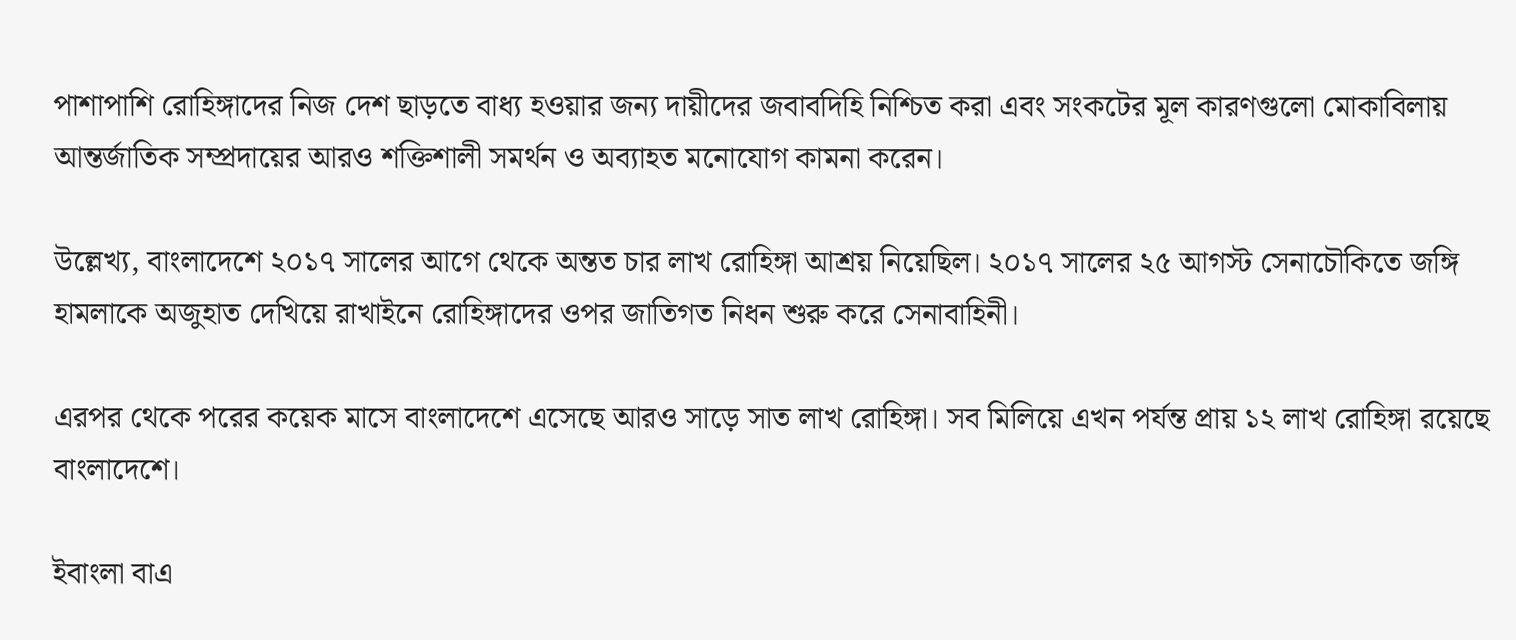পাশাপাশি রোহিঙ্গাদের নিজ দেশ ছাড়তে বাধ্য হওয়ার জন্য দায়ীদের জবাবদিহি নিশ্চিত করা এবং সংকটের মূল কারণগুলো মোকাবিলায় আন্তর্জাতিক সম্প্রদায়ের আরও শক্তিশালী সমর্থন ও অব্যাহত মনোযোগ কামনা করেন।

উল্লেখ্য, বাংলাদেশে ২০১৭ সালের আগে থেকে অন্তত চার লাখ রোহিঙ্গা আশ্রয় নিয়েছিল। ২০১৭ সালের ২৫ আগস্ট সেনাচৌকিতে জঙ্গি হামলাকে অজুহাত দেখিয়ে রাখাইনে রোহিঙ্গাদের ওপর জাতিগত নিধন শুরু করে সেনাবাহিনী।

এরপর থেকে পরের কয়েক মাসে বাংলাদেশে এসেছে আরও সাড়ে সাত লাখ রোহিঙ্গা। সব মিলিয়ে এখন পর্যন্ত প্রায় ১২ লাখ রোহিঙ্গা রয়েছে বাংলাদেশে।

ইবাংলা বাএ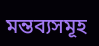মন্তব্যসমূহ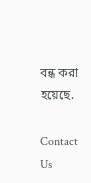বন্ধ করা হয়েছে.

Contact Us